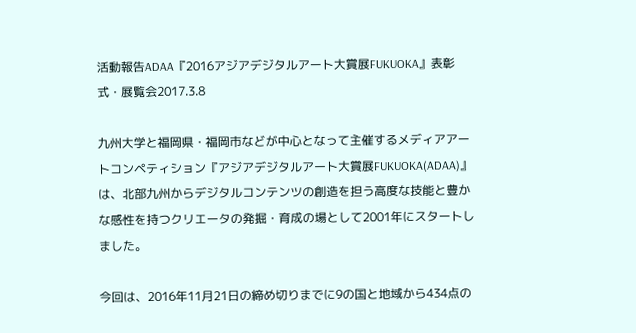活動報告ADAA『2016アジアデジタルアート大賞展FUKUOKA』表彰式・展覧会2017.3.8

九州大学と福岡県・福岡市などが中心となって主催するメディアアートコンペティション『アジアデジタルアート大賞展FUKUOKA(ADAA)』は、北部九州からデジタルコンテンツの創造を担う高度な技能と豊かな感性を持つクリエータの発掘・育成の場として2001年にスタートしました。

今回は、2016年11月21日の締め切りまでに9の国と地域から434点の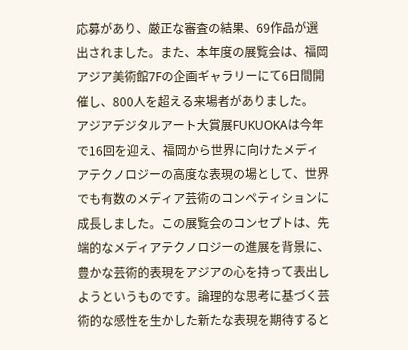応募があり、厳正な審査の結果、69作品が選出されました。また、本年度の展覧会は、福岡アジア美術館7Fの企画ギャラリーにて6日間開催し、800人を超える来場者がありました。
アジアデジタルアート大賞展FUKUOKAは今年で16回を迎え、福岡から世界に向けたメディアテクノロジーの高度な表現の場として、世界でも有数のメディア芸術のコンペティションに成長しました。この展覧会のコンセプトは、先端的なメディアテクノロジーの進展を背景に、豊かな芸術的表現をアジアの心を持って表出しようというものです。論理的な思考に基づく芸術的な感性を生かした新たな表現を期待すると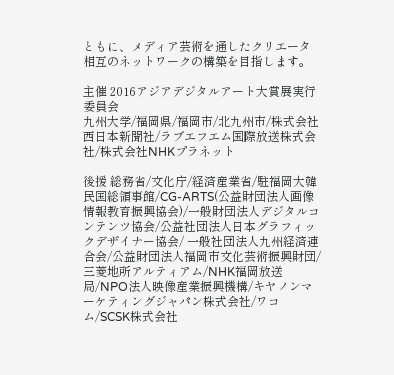ともに、メディア芸術を通したクリエータ相互のネットワークの構築を目指します。

主催 2016アジアデジタルアート大賞展実行委員会
九州大学/福岡県/福岡市/北九州市/株式会社西日本新聞社/ラブエフエム国際放送株式会社/株式会社NHKプラネット

後援 総務省/文化庁/経済産業省/駐福岡大韓民国総領事館/CG-ARTS(公益財団法人画像情報教育振興協会)/一般財団法人デジタルコンテンツ協会/公益社団法人日本グラフィックデザイナー協会/ 一般社団法人九州経済連合会/公益財団法人福岡市文化芸術振興財団/三菱地所アルティアム/NHK福岡放送局/NPO法人映像産業振興機構/キヤノンマーケティングジャパン株式会社/ワコム/SCSK株式会社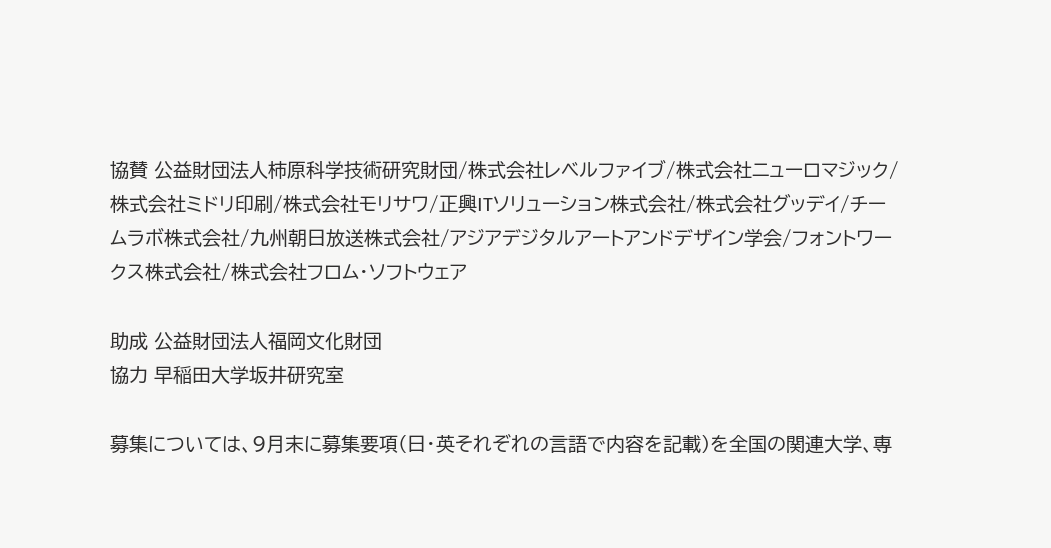協賛 公益財団法人柿原科学技術研究財団/株式会社レベルファイブ/株式会社ニューロマジック/株式会社ミドリ印刷/株式会社モリサワ/正興ITソリューション株式会社/株式会社グッデイ/チームラボ株式会社/九州朝日放送株式会社/アジアデジタルアートアンドデザイン学会/フォントワークス株式会社/株式会社フロム・ソフトウェア

助成 公益財団法人福岡文化財団
協力 早稲田大学坂井研究室

募集については、9月末に募集要項(日・英それぞれの言語で内容を記載)を全国の関連大学、専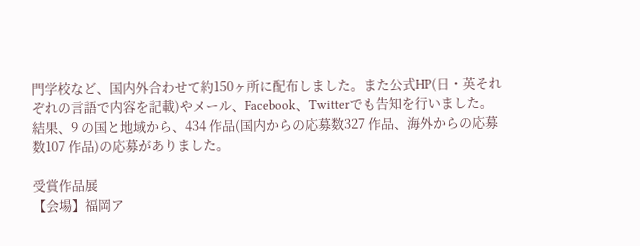門学校など、国内外合わせて約150ヶ所に配布しました。また公式HP(日・英それぞれの言語で内容を記載)やメール、Facebook、Twitterでも告知を行いました。
結果、9 の国と地域から、434 作品(国内からの応募数327 作品、海外からの応募数107 作品)の応募がありました。

受賞作品展
【会場】福岡ア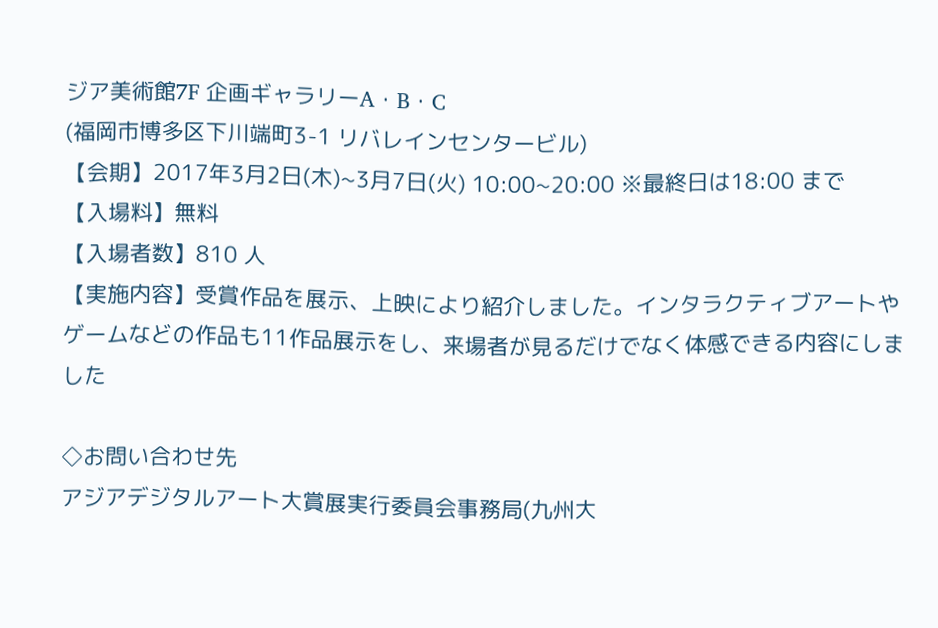ジア美術館7F 企画ギャラリーA・B・C
(福岡市博多区下川端町3-1 リバレインセンタービル)
【会期】2017年3月2日(木)~3月7日(火) 10:00~20:00 ※最終日は18:00 まで
【入場料】無料
【入場者数】810 人
【実施内容】受賞作品を展示、上映により紹介しました。インタラクティブアートやゲームなどの作品も11作品展示をし、来場者が見るだけでなく体感できる内容にしました

◇お問い合わせ先
アジアデジタルアート大賞展実行委員会事務局(九州大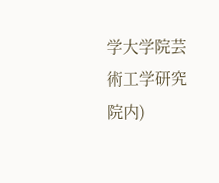学大学院芸術工学研究院内)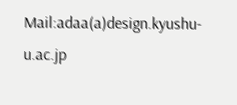Mail:adaa(a)design.kyushu-u.ac.jp